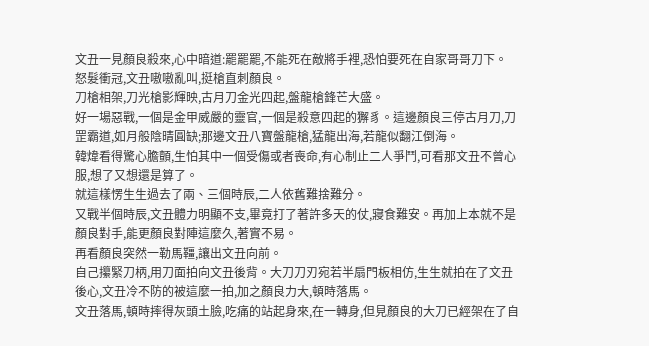文丑一見顏良殺來,心中暗道:罷罷罷,不能死在敵將手裡,恐怕要死在自家哥哥刀下。
怒髮衝冠,文丑嗷嗷亂叫,挺槍直刺顏良。
刀槍相架,刀光槍影輝映,古月刀金光四起,盤龍槍鋒芒大盛。
好一場惡戰,一個是金甲威嚴的靈官,一個是殺意四起的獬豸。這邊顏良三停古月刀,刀罡霸道,如月般陰晴圓缺;那邊文丑八寶盤龍槍,猛龍出海,若龍似翻江倒海。
韓煒看得驚心膽顫,生怕其中一個受傷或者喪命,有心制止二人爭鬥,可看那文丑不曾心服,想了又想還是算了。
就這樣愣生生過去了兩、三個時辰,二人依舊難捨難分。
又戰半個時辰,文丑體力明顯不支,畢竟打了著許多天的仗,寢食難安。再加上本就不是顏良對手,能更顏良對陣這麼久,著實不易。
再看顏良突然一勒馬韁,讓出文丑向前。
自己攥緊刀柄,用刀面拍向文丑後背。大刀刀刃宛若半扇門板相仿,生生就拍在了文丑後心,文丑冷不防的被這麼一拍,加之顏良力大,頓時落馬。
文丑落馬,頓時摔得灰頭土臉,吃痛的站起身來,在一轉身,但見顏良的大刀已經架在了自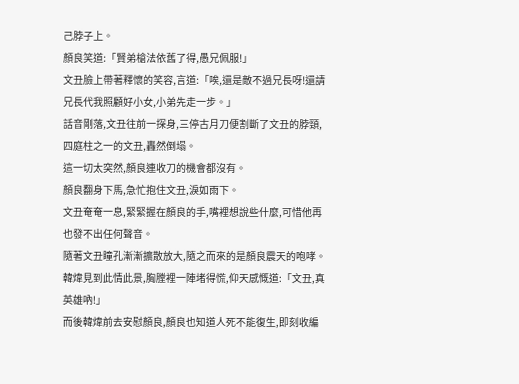己脖子上。
顏良笑道:「賢弟槍法依舊了得,愚兄佩服!」
文丑臉上帶著釋懷的笑容,言道:「唉,還是敵不過兄長呀!還請兄長代我照顧好小女,小弟先走一步。」
話音剛落,文丑往前一探身,三停古月刀便割斷了文丑的脖頸,四庭柱之一的文丑,轟然倒塌。
這一切太突然,顏良連收刀的機會都沒有。
顏良翻身下馬,急忙抱住文丑,淚如雨下。
文丑奄奄一息,緊緊握在顏良的手,嘴裡想說些什麼,可惜他再也發不出任何聲音。
隨著文丑瞳孔漸漸擴散放大,隨之而來的是顏良震天的咆哮。
韓煒見到此情此景,胸膛裡一陣堵得慌,仰天感慨道:「文丑,真英雄吶!」
而後韓煒前去安慰顏良,顏良也知道人死不能復生,即刻收編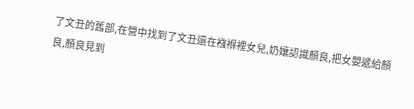了文丑的舊部,在營中找到了文丑還在襁褓裡女兒,奶孃認識顏良,把女嬰遞給顏良,顏良見到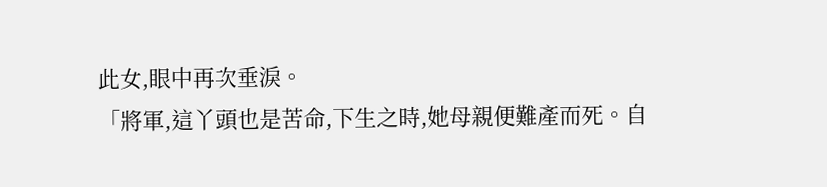此女,眼中再次垂淚。
「將軍,這丫頭也是苦命,下生之時,她母親便難產而死。自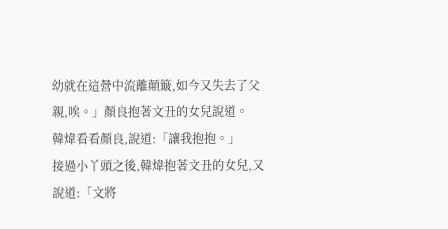幼就在這營中流離顛簸,如今又失去了父親,唉。」顏良抱著文丑的女兒說道。
韓煒看看顏良,說道:「讓我抱抱。」
接過小丫頭之後,韓煒抱著文丑的女兒,又說道:「文將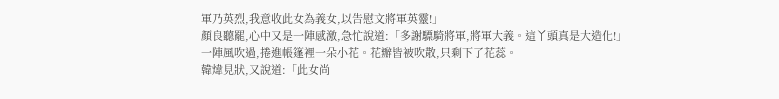軍乃英烈,我意收此女為義女,以告慰文將軍英靈!」
顏良聽罷,心中又是一陣感激,急忙說道:「多謝驃騎將軍,將軍大義。這丫頭真是大造化!」
一陣風吹過,捲進帳篷裡一朵小花。花瓣皆被吹散,只剩下了花蕊。
韓煒見狀,又說道:「此女尚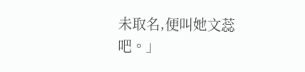未取名,便叫她文蕊吧。」